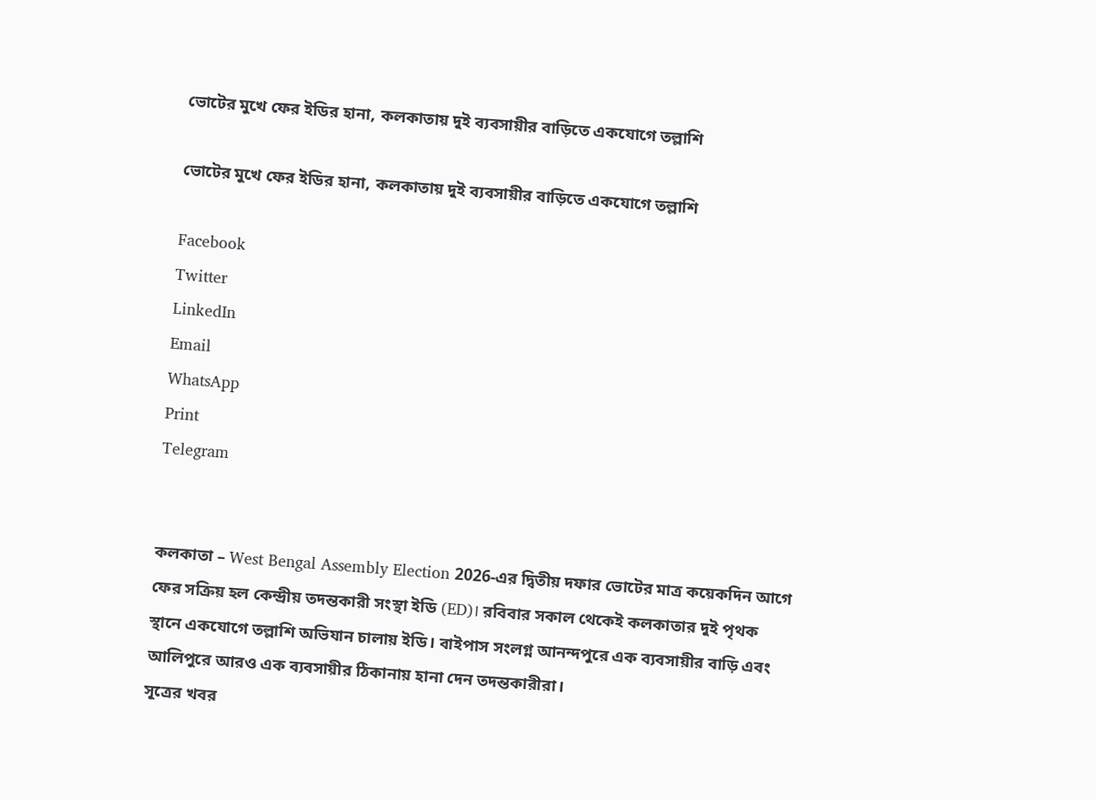ভোটের মুখে ফের ইডির হানা, কলকাতায় দুই ব্যবসায়ীর বাড়িতে একযোগে তল্লাশি

ভোটের মুখে ফের ইডির হানা, কলকাতায় দুই ব্যবসায়ীর বাড়িতে একযোগে তল্লাশি

Facebook
Twitter
LinkedIn
Email
WhatsApp
Print
Telegram


কলকাতা – West Bengal Assembly Election 2026-এর দ্বিতীয় দফার ভোটের মাত্র কয়েকদিন আগে ফের সক্রিয় হল কেন্দ্রীয় তদন্তকারী সংস্থা ইডি (ED)। রবিবার সকাল থেকেই কলকাতার দুই পৃথক স্থানে একযোগে তল্লাশি অভিযান চালায় ইডি। বাইপাস সংলগ্ন আনন্দপুরে এক ব্যবসায়ীর বাড়ি এবং আলিপুরে আরও এক ব্যবসায়ীর ঠিকানায় হানা দেন তদন্তকারীরা।
সূত্রের খবর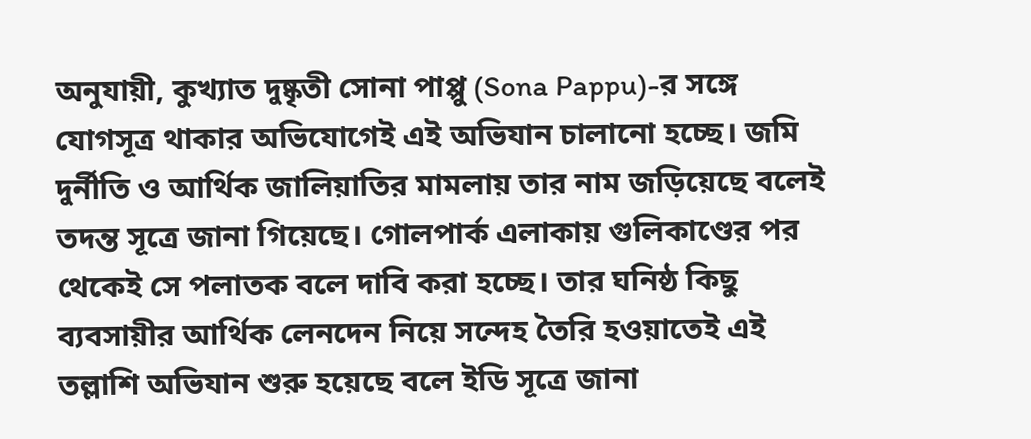অনুযায়ী, কুখ্যাত দুষ্কৃতী সোনা পাপ্পু (Sona Pappu)-র সঙ্গে যোগসূত্র থাকার অভিযোগেই এই অভিযান চালানো হচ্ছে। জমি দুর্নীতি ও আর্থিক জালিয়াতির মামলায় তার নাম জড়িয়েছে বলেই তদন্ত সূত্রে জানা গিয়েছে। গোলপার্ক এলাকায় গুলিকাণ্ডের পর থেকেই সে পলাতক বলে দাবি করা হচ্ছে। তার ঘনিষ্ঠ কিছু ব্যবসায়ীর আর্থিক লেনদেন নিয়ে সন্দেহ তৈরি হওয়াতেই এই তল্লাশি অভিযান শুরু হয়েছে বলে ইডি সূত্রে জানা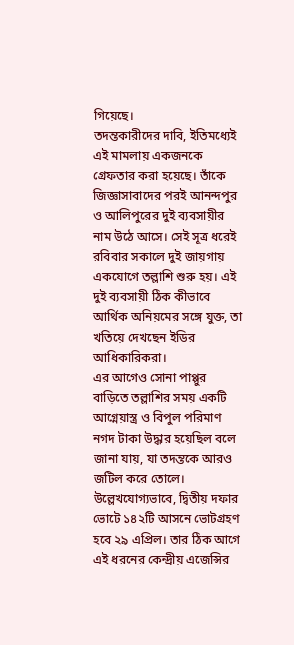গিয়েছে।
তদন্তকারীদের দাবি, ইতিমধ্যেই এই মামলায় একজনকে গ্রেফতার করা হয়েছে। তাঁকে জিজ্ঞাসাবাদের পরই আনন্দপুর ও আলিপুরের দুই ব্যবসায়ীর নাম উঠে আসে। সেই সূত্র ধরেই রবিবার সকালে দুই জায়গায় একযোগে তল্লাশি শুরু হয়। এই দুই ব্যবসায়ী ঠিক কীভাবে আর্থিক অনিয়মের সঙ্গে যুক্ত, তা খতিয়ে দেখছেন ইডির আধিকারিকরা।
এর আগেও সোনা পাপ্পুর বাড়িতে তল্লাশির সময় একটি আগ্নেয়াস্ত্র ও বিপুল পরিমাণ নগদ টাকা উদ্ধার হয়েছিল বলে জানা যায়, যা তদন্তকে আরও জটিল করে তোলে।
উল্লেখযোগ্যভাবে, দ্বিতীয় দফার ভোটে ১৪২টি আসনে ভোটগ্রহণ হবে ২৯ এপ্রিল। তার ঠিক আগে এই ধরনের কেন্দ্রীয় এজেন্সির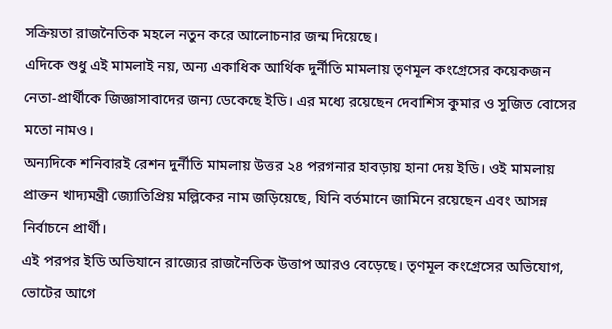সক্রিয়তা রাজনৈতিক মহলে নতুন করে আলোচনার জন্ম দিয়েছে।
এদিকে শুধু এই মামলাই নয়, অন্য একাধিক আর্থিক দুর্নীতি মামলায় তৃণমূল কংগ্রেসের কয়েকজন নেতা-প্রার্থীকে জিজ্ঞাসাবাদের জন্য ডেকেছে ইডি। এর মধ্যে রয়েছেন দেবাশিস কুমার ও সুজিত বোসের মতো নামও।
অন্যদিকে শনিবারই রেশন দুর্নীতি মামলায় উত্তর ২৪ পরগনার হাবড়ায় হানা দেয় ইডি। ওই মামলায় প্রাক্তন খাদ্যমন্ত্রী জ্যোতিপ্রিয় মল্লিকের নাম জড়িয়েছে, যিনি বর্তমানে জামিনে রয়েছেন এবং আসন্ন নির্বাচনে প্রার্থী।
এই পরপর ইডি অভিযানে রাজ্যের রাজনৈতিক উত্তাপ আরও বেড়েছে। তৃণমূল কংগ্রেসের অভিযোগ, ভোটের আগে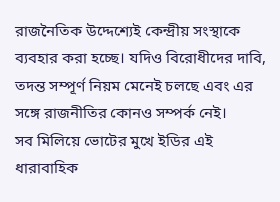রাজনৈতিক উদ্দেশ্যেই কেন্দ্রীয় সংস্থাকে ব্যবহার করা হচ্ছে। যদিও বিরোধীদের দাবি, তদন্ত সম্পূর্ণ নিয়ম মেনেই চলছে এবং এর সঙ্গে রাজনীতির কোনও সম্পর্ক নেই।
সব মিলিয়ে ভোটের মুখে ইডির এই ধারাবাহিক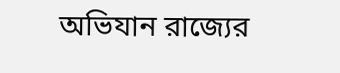অভিযান রাজ্যের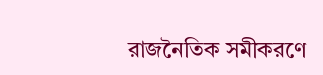রাজনৈতিক সমীকরণে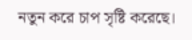নতুন করে চাপ সৃষ্টি করেছে।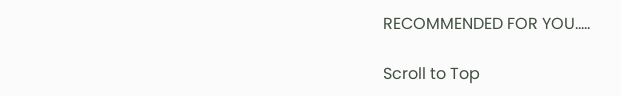RECOMMENDED FOR YOU.....

Scroll to Top